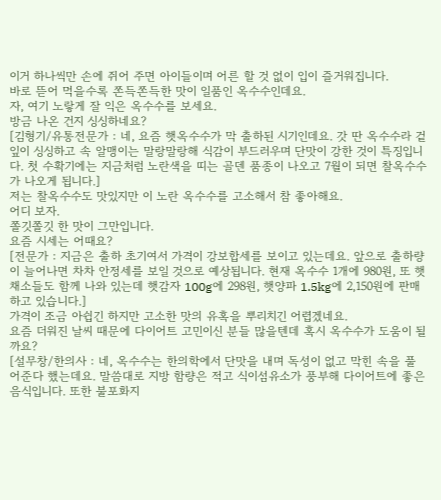이거 하나씩만 손에 쥐어 주면 아이들이며 어른 할 것 없이 입이 즐거워집니다.
바로 뜯어 먹을수록 쫀득쫀득한 맛이 일품인 옥수수인데요.
자, 여기 노랗게 잘 익은 옥수수를 보세요.
방금 나온 건지 싱싱하네요?
[김형기/유통전문가 : 네, 요즘 햇옥수수가 막 출하된 시기인데요. 갓 딴 옥수수라 겉잎이 싱싱하고 속 알맹이는 말랑말랑해 식감이 부드러우며 단맛이 강한 것이 특징입니다. 첫 수확기에는 지금처럼 노란색을 띠는 골덴 품종이 나오고 7월이 되면 찰옥수수가 나오게 됩니다.]
저는 찰옥수수도 맛있지만 이 노란 옥수수를 고소해서 참 좋아해요.
어디 보자.
쫄깃쫄깃 한 맛이 그만입니다.
요즘 시세는 어때요?
[전문가 : 지금은 출하 초기여서 가격이 강보합세를 보이고 있는데요. 앞으로 출하량이 늘어나면 차차 안정세를 보일 것으로 예상됩니다. 현재 옥수수 1개에 980원, 또 햇채소들도 함께 나와 있는데 햇감자 100g에 298원, 햇양파 1.5kg에 2,150원에 판매하고 있습니다.]
가격이 조금 아쉽긴 하지만 고소한 맛의 유혹을 뿌리치긴 어렵겠네요.
요즘 더워진 날씨 때문에 다이어트 고민이신 분들 많을텐데 혹시 옥수수가 도움이 될까요?
[설무창/한의사 : 네, 옥수수는 한의학에서 단맛을 내며 독성이 없고 막힌 속을 풀어준다 했는데요. 말씀대로 지방 함량은 적고 식이섬유소가 풍부해 다이어트에 좋은 음식입니다. 또한 불포화지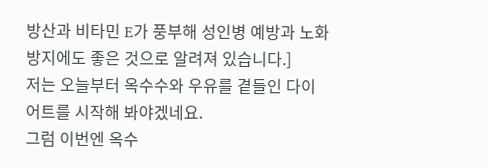방산과 비타민 E가 풍부해 성인병 예방과 노화 방지에도 좋은 것으로 알려져 있습니다.]
저는 오늘부터 옥수수와 우유를 곁들인 다이어트를 시작해 봐야겠네요.
그럼 이번엔 옥수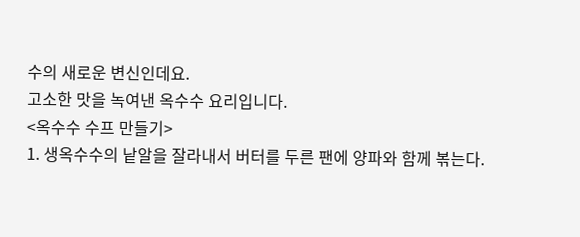수의 새로운 변신인데요.
고소한 맛을 녹여낸 옥수수 요리입니다.
<옥수수 수프 만들기>
1. 생옥수수의 낱알을 잘라내서 버터를 두른 팬에 양파와 함께 볶는다.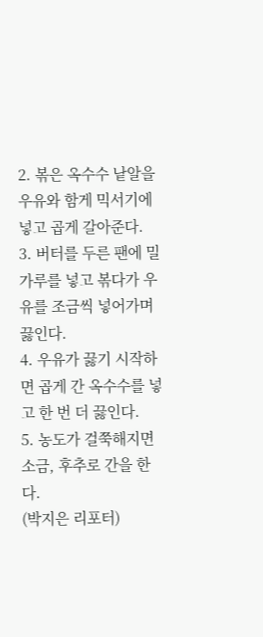2. 볶은 옥수수 낱알을 우유와 함게 믹서기에 넣고 곱게 갈아준다.
3. 버터를 두른 팬에 밀가루를 넣고 볶다가 우유를 조금씩 넣어가며 끓인다.
4. 우유가 끓기 시작하면 곱게 간 옥수수를 넣고 한 번 더 끓인다.
5. 농도가 걸쭉해지면 소금, 후추로 간을 한다.
(박지은 리포터)